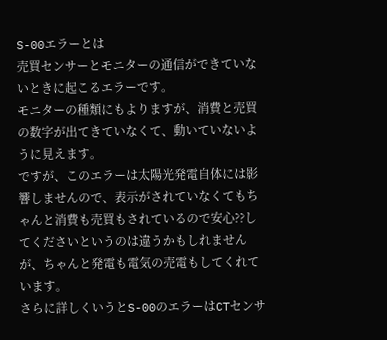S-00エラーとは
売買センサーとモニターの通信ができていないときに起こるエラーです。
モニターの種類にもよりますが、消費と売買の数字が出てきていなくて、動いていないように見えます。
ですが、このエラーは太陽光発電自体には影響しませんので、表示がされていなくてもちゃんと消費も売買もされているので安心??してくださいというのは違うかもしれませんが、ちゃんと発電も電気の売電もしてくれています。
さらに詳しくいうとS-00のエラーはCTセンサ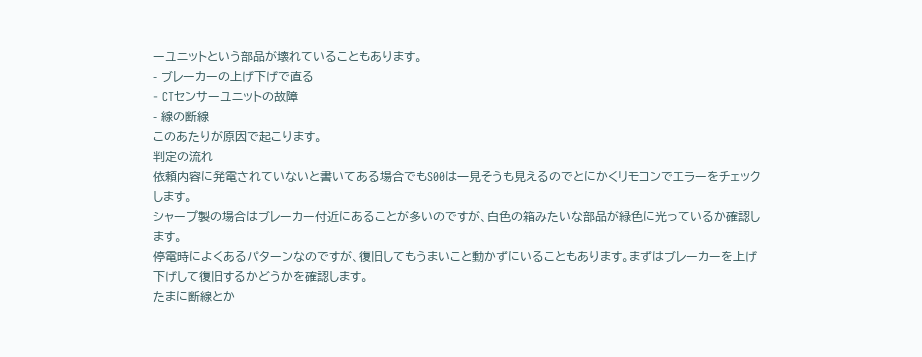ーユニットという部品が壊れていることもあります。
- ブレーカーの上げ下げで直る
- CTセンサーユニットの故障
- 線の断線
このあたりが原因で起こります。
判定の流れ
依頼内容に発電されていないと書いてある場合でもS00は一見そうも見えるのでとにかくリモコンでエラーをチェックします。
シャープ製の場合はブレーカー付近にあることが多いのですが、白色の箱みたいな部品が緑色に光っているか確認します。
停電時によくあるパターンなのですが、復旧してもうまいこと動かずにいることもあります。まずはブレーカーを上げ下げして復旧するかどうかを確認します。
たまに断線とか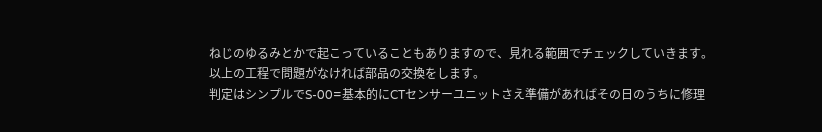ねじのゆるみとかで起こっていることもありますので、見れる範囲でチェックしていきます。
以上の工程で問題がなければ部品の交換をします。
判定はシンプルでS-00=基本的にCTセンサーユニットさえ準備があればその日のうちに修理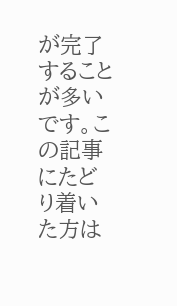が完了することが多いです。この記事にたどり着いた方は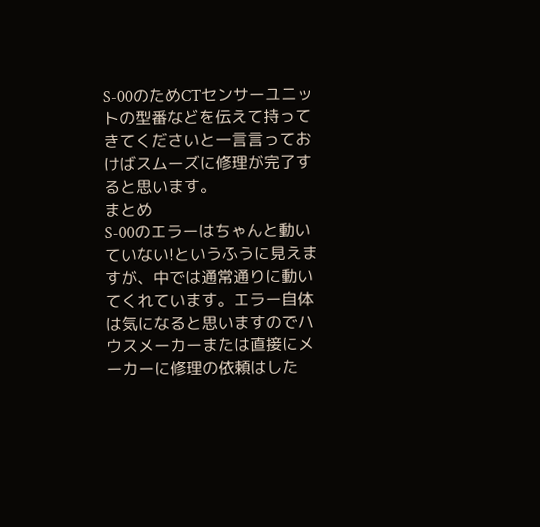S-00のためCTセンサーユニットの型番などを伝えて持ってきてくださいと一言言っておけばスムーズに修理が完了すると思います。
まとめ
S-00のエラーはちゃんと動いていない!というふうに見えますが、中では通常通りに動いてくれています。エラー自体は気になると思いますのでハウスメーカーまたは直接にメーカーに修理の依頼はした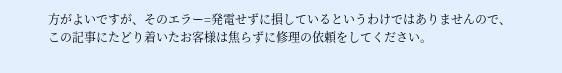方がよいですが、そのエラー=発電せずに損しているというわけではありませんので、この記事にたどり着いたお客様は焦らずに修理の依頼をしてください。